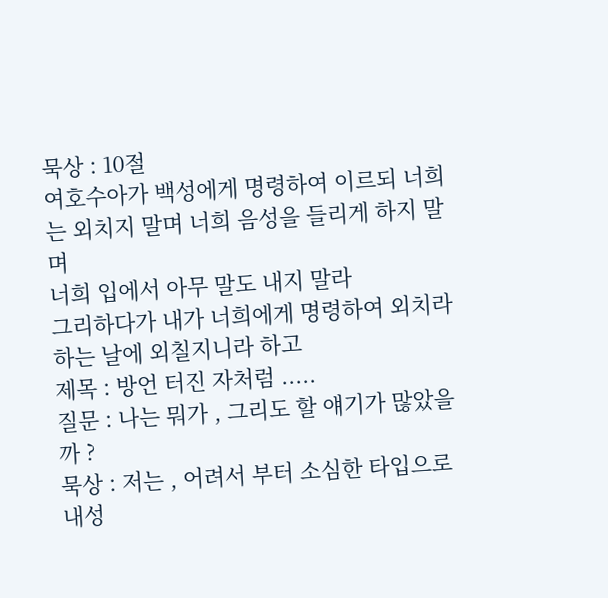묵상 : 10절
여호수아가 백성에게 명령하여 이르되 너희는 외치지 말며 너희 음성을 들리게 하지 말며
너희 입에서 아무 말도 내지 말라
그리하다가 내가 너희에게 명령하여 외치라 하는 날에 외칠지니라 하고
제목 : 방언 터진 자처럼 .....
질문 : 나는 뭐가 , 그리도 할 얘기가 많았을까 ?
묵상 : 저는 , 어려서 부터 소심한 타입으로 내성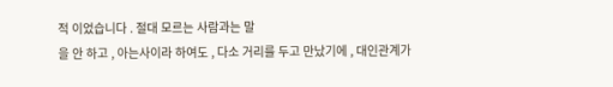적 이었습니다 . 절대 모르는 사람과는 말
을 안 하고 , 아는사이라 하여도 , 다소 거리를 두고 만났기에 , 대인관계가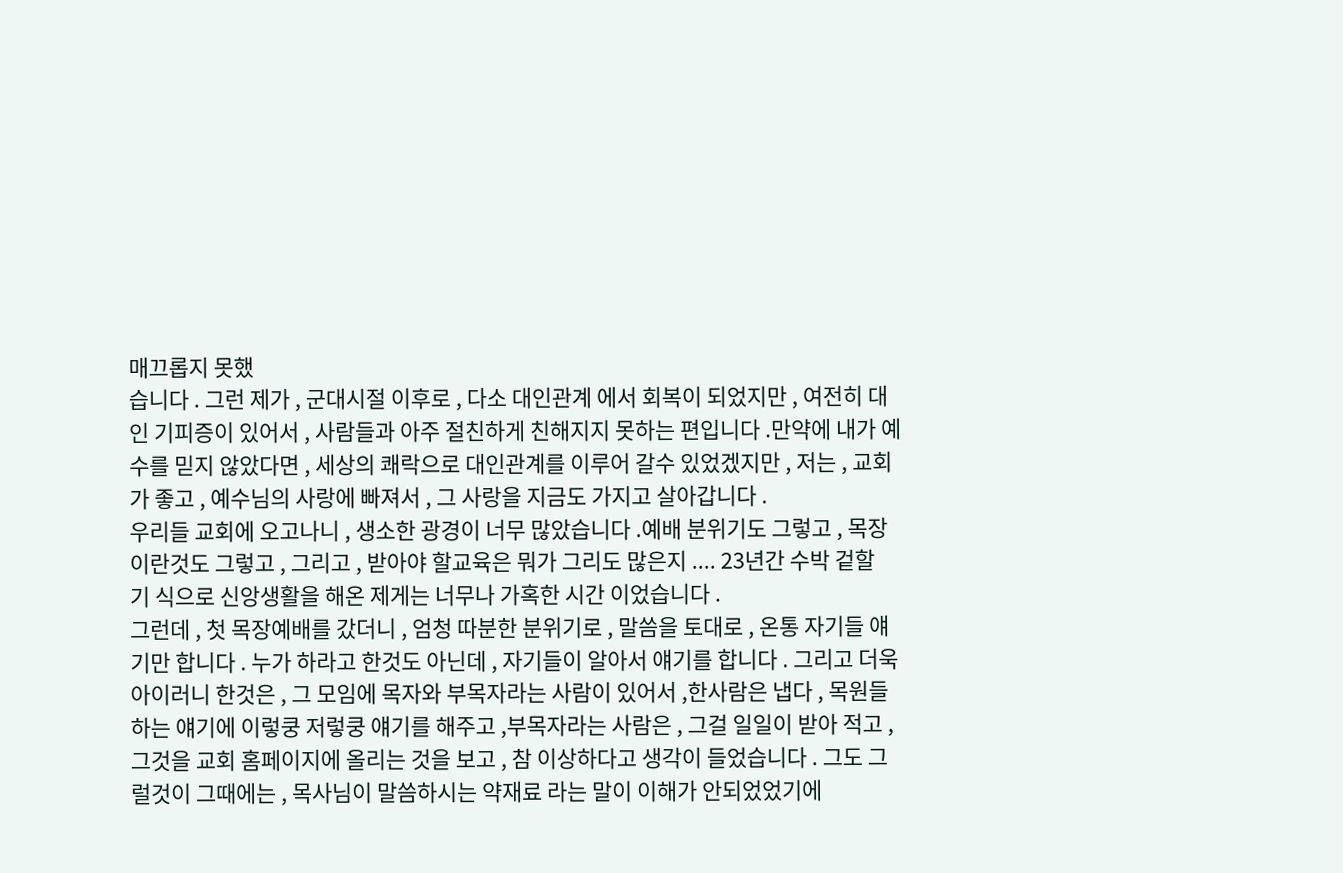매끄롭지 못했
습니다 . 그런 제가 , 군대시절 이후로 , 다소 대인관계 에서 회복이 되었지만 , 여전히 대
인 기피증이 있어서 , 사람들과 아주 절친하게 친해지지 못하는 편입니다 .만약에 내가 예
수를 믿지 않았다면 , 세상의 쾌락으로 대인관계를 이루어 갈수 있었겠지만 , 저는 , 교회
가 좋고 , 예수님의 사랑에 빠져서 , 그 사랑을 지금도 가지고 살아갑니다 .
우리들 교회에 오고나니 , 생소한 광경이 너무 많았습니다 .예배 분위기도 그렇고 , 목장
이란것도 그렇고 , 그리고 , 받아야 할교육은 뭐가 그리도 많은지 .... 23년간 수박 겉할
기 식으로 신앙생활을 해온 제게는 너무나 가혹한 시간 이었습니다 .
그런데 , 첫 목장예배를 갔더니 , 엄청 따분한 분위기로 , 말씀을 토대로 , 온통 자기들 얘
기만 합니다 . 누가 하라고 한것도 아닌데 , 자기들이 알아서 얘기를 합니다 . 그리고 더욱
아이러니 한것은 , 그 모임에 목자와 부목자라는 사람이 있어서 ,한사람은 냅다 , 목원들
하는 얘기에 이렇쿵 저렇쿵 얘기를 해주고 ,부목자라는 사람은 , 그걸 일일이 받아 적고 ,
그것을 교회 홈페이지에 올리는 것을 보고 , 참 이상하다고 생각이 들었습니다 . 그도 그
럴것이 그때에는 , 목사님이 말씀하시는 약재료 라는 말이 이해가 안되었었기에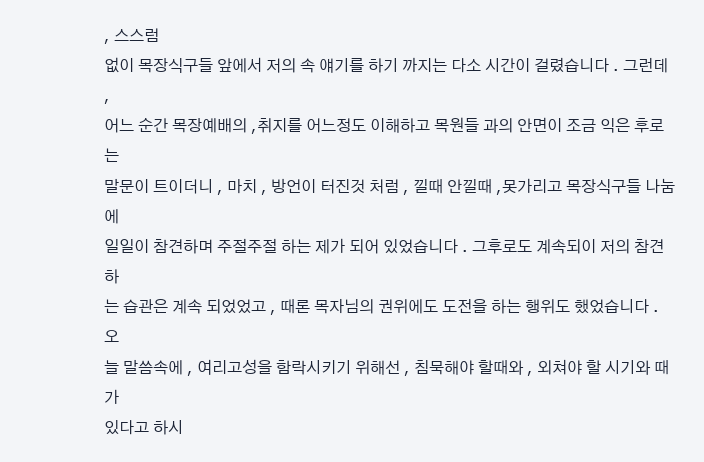, 스스럼
없이 목장식구들 앞에서 저의 속 얘기를 하기 까지는 다소 시간이 걸렸습니다 . 그런데 ,
어느 순간 목장예배의 ,취지를 어느정도 이해하고 목원들 과의 안면이 조금 익은 후로는
말문이 트이더니 , 마치 , 방언이 터진것 처럼 , 낄때 안낄때 ,못가리고 목장식구들 나눔에
일일이 참견하며 주절주절 하는 제가 되어 있었습니다 . 그후로도 계속되이 저의 참견하
는 습관은 계속 되었었고 , 때론 목자님의 권위에도 도전을 하는 행위도 했었습니다 . 오
늘 말씀속에 , 여리고성을 함락시키기 위해선 , 침묵해야 할때와 , 외쳐야 할 시기와 때가
있다고 하시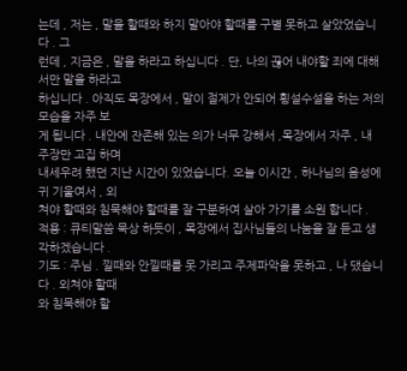는데 , 저는 , 말을 할때와 하지 말아야 할때를 구별 못하고 살았었습니다 . 그
런데 , 지금은 , 말을 하라고 하십니다 . 단, 나의 끊어 내야할 죄에 대해서만 말을 하라고
하십니다 . 아직도 목장에서 , 말이 절제가 안되어 횡설수설을 하는 저의 모습을 자주 보
게 됩니다 . 내안에 잔존해 있는 의가 너무 강해서 ,목장에서 자주 , 내 주장만 고집 하며
내세우려 했던 지난 시간이 있었습니다. 오늘 이시간 , 하나님의 음성에 귀 기울여서 , 외
쳐야 할때와 침묵해야 할때를 잘 구분하여 살아 가기를 소원 합니다 .
적용 : 큐티말씀 묵상 하듯이 , 목장에서 집사님들의 나눔을 잘 듣고 생각하겠습니다 .
기도 : 주님 . 낄때와 안낄때를 못 가리고 주제파악을 못하고 , 나 댔습니다 . 외쳐야 할때
와 침묵해야 할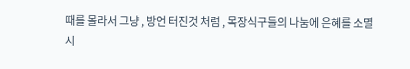때를 몰라서 그냥 , 방언 터진것 처럼 , 목장식구들의 나눔에 은혜를 소멸
시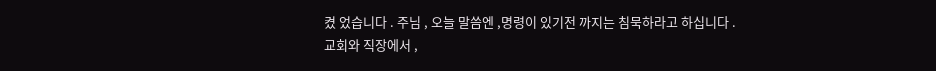켰 었습니다 . 주님 , 오늘 말씀엔 ,명령이 있기전 까지는 침묵하라고 하십니다 .
교회와 직장에서 ,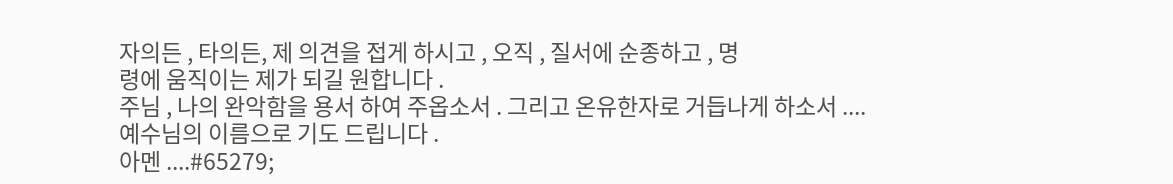자의든 , 타의든, 제 의견을 접게 하시고 , 오직 , 질서에 순종하고 , 명
령에 움직이는 제가 되길 원합니다 .
주님 , 나의 완악함을 용서 하여 주옵소서 . 그리고 온유한자로 거듭나게 하소서 ....
예수님의 이름으로 기도 드립니다 .
아멘 ....#65279;